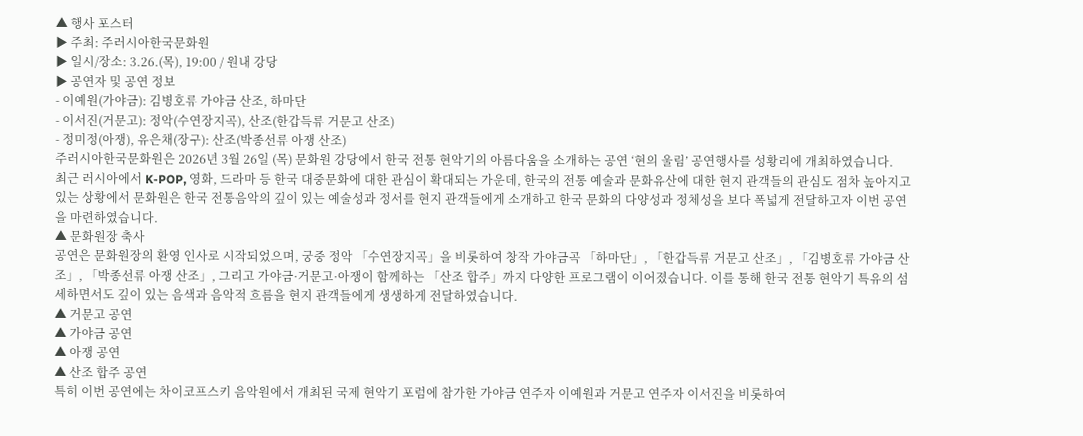▲ 행사 포스터
▶ 주최: 주러시아한국문화원
▶ 일시/장소: 3.26.(목), 19:00 / 원내 강당
▶ 공연자 및 공연 정보
- 이예원(가야금): 김병호류 가야금 산조, 하마단
- 이서진(거문고): 정악(수연장지곡), 산조(한갑득류 거문고 산조)
- 정미정(아쟁), 유은채(장구): 산조(박종선류 아쟁 산조)
주러시아한국문화원은 2026년 3월 26일 (목) 문화원 강당에서 한국 전통 현악기의 아름다움을 소개하는 공연 ‘현의 울림’ 공연행사를 성황리에 개최하였습니다.
최근 러시아에서 K-POP, 영화, 드라마 등 한국 대중문화에 대한 관심이 확대되는 가운데, 한국의 전통 예술과 문화유산에 대한 현지 관객들의 관심도 점차 높아지고 있는 상황에서 문화원은 한국 전통음악의 깊이 있는 예술성과 정서를 현지 관객들에게 소개하고 한국 문화의 다양성과 정체성을 보다 폭넓게 전달하고자 이번 공연을 마련하였습니다.
▲ 문화원장 축사
공연은 문화원장의 환영 인사로 시작되었으며, 궁중 정악 「수연장지곡」을 비롯하여 창작 가야금곡 「하마단」, 「한갑득류 거문고 산조」, 「김병호류 가야금 산조」, 「박종선류 아쟁 산조」, 그리고 가야금·거문고·아쟁이 함께하는 「산조 합주」까지 다양한 프로그램이 이어졌습니다. 이를 통해 한국 전통 현악기 특유의 섬세하면서도 깊이 있는 음색과 음악적 흐름을 현지 관객들에게 생생하게 전달하였습니다.
▲ 거문고 공연
▲ 가야금 공연
▲ 아쟁 공연
▲ 산조 합주 공연
특히 이번 공연에는 차이코프스키 음악원에서 개최된 국제 현악기 포럼에 참가한 가야금 연주자 이예원과 거문고 연주자 이서진을 비롯하여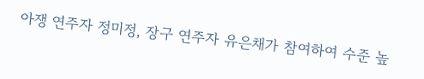아쟁 연주자 정미정, 장구 연주자 유은채가 참여하여 수준 높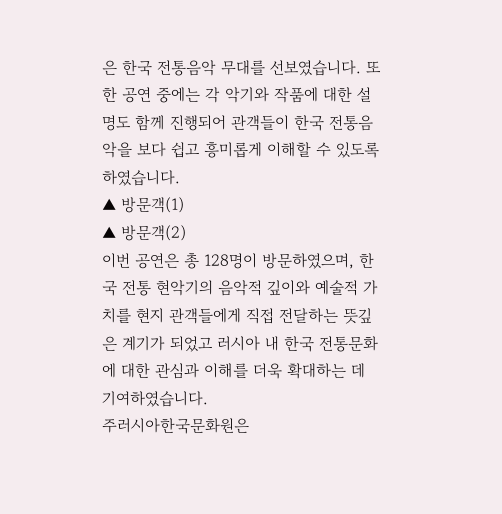은 한국 전통음악 무대를 선보였습니다. 또한 공연 중에는 각 악기와 작품에 대한 설명도 함께 진행되어 관객들이 한국 전통음악을 보다 쉽고 흥미롭게 이해할 수 있도록 하였습니다.
▲ 방문객(1)
▲ 방문객(2)
이번 공연은 총 128명이 방문하였으며, 한국 전통 현악기의 음악적 깊이와 예술적 가치를 현지 관객들에게 직접 전달하는 뜻깊은 계기가 되었고 러시아 내 한국 전통문화에 대한 관심과 이해를 더욱 확대하는 데 기여하였습니다.
주러시아한국문화원은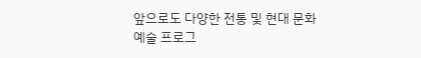앞으로도 다양한 전통 및 현대 문화예술 프로그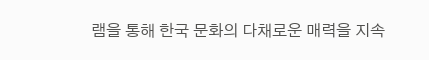램을 통해 한국 문화의 다채로운 매력을 지속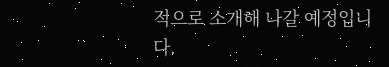적으로 소개해 나갈 예정입니다.